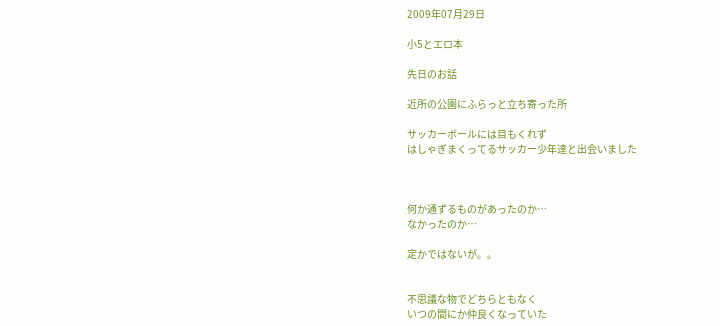2009年07月29日

小5とエロ本

先日のお話

近所の公園にふらっと立ち寄った所

サッカーボールには目もくれず
はしゃぎまくってるサッカー少年達と出会いました



何か通ずるものがあったのか…
なかったのか…

定かではないが。。


不思議な物でどちらともなく
いつの間にか仲良くなっていた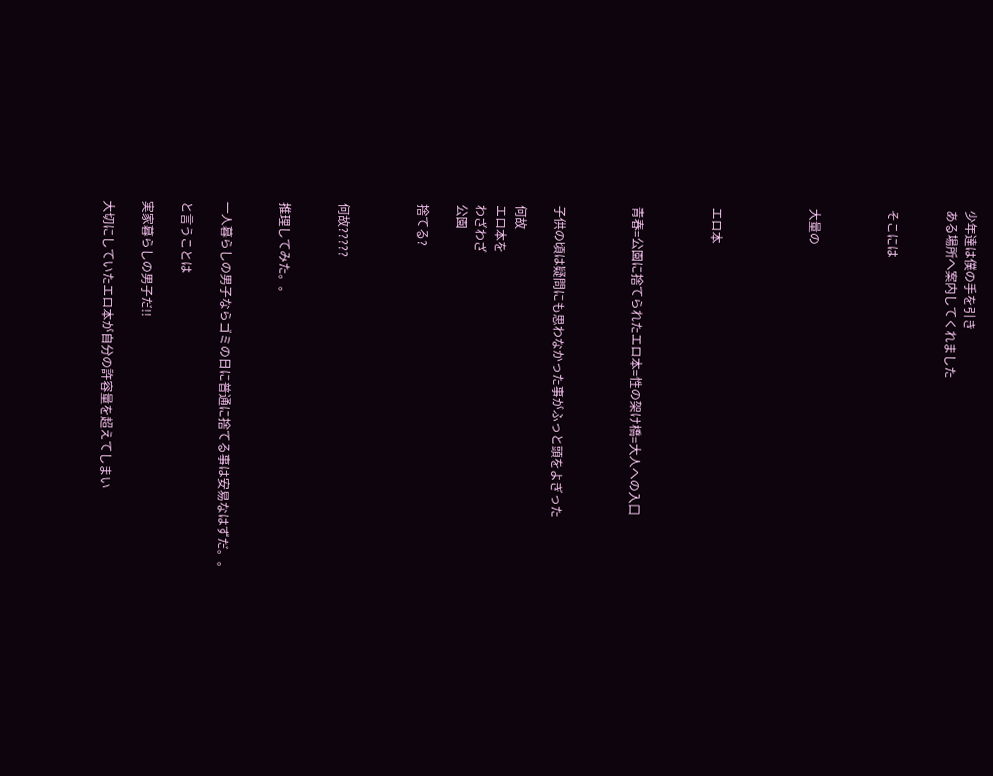少年達は僕の手を引き
ある場所へ案内してくれました


そこには



大量の




エロ本



青春=公園に捨てられたエロ本=性の架け橋=大人への入口



子供の頃は疑問にも思わなかった事がふっと頭をよぎった

何故
エロ本を
わざわざ
公園

捨てる?



何故?????


推理してみた。。


一人暮らしの男子ならゴミの日に普通に捨てる事は安易なはずだ。。

と言うことは

実家暮らしの男子だ!!

大切にしていたエロ本が自分の許容量を超えてしまい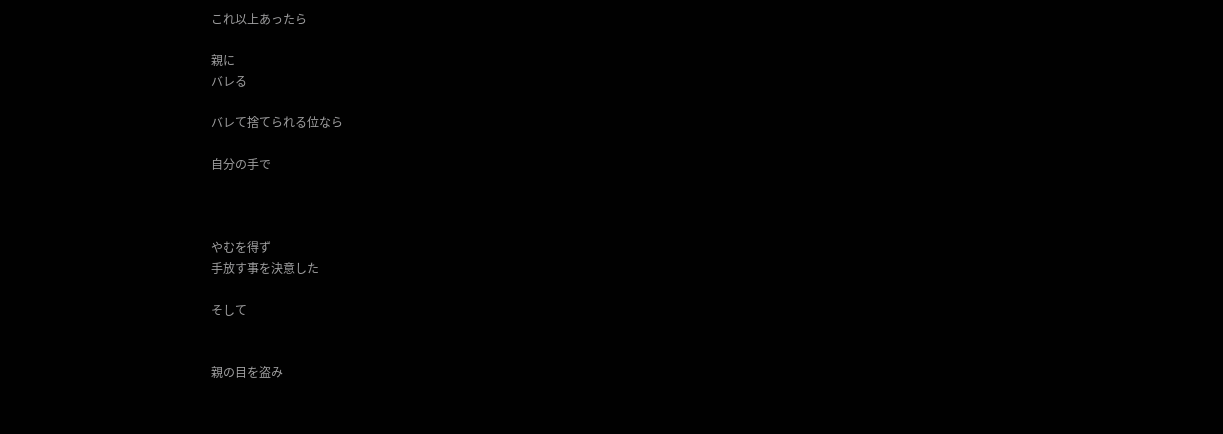これ以上あったら

親に
バレる

バレて捨てられる位なら

自分の手で



やむを得ず
手放す事を決意した

そして


親の目を盗み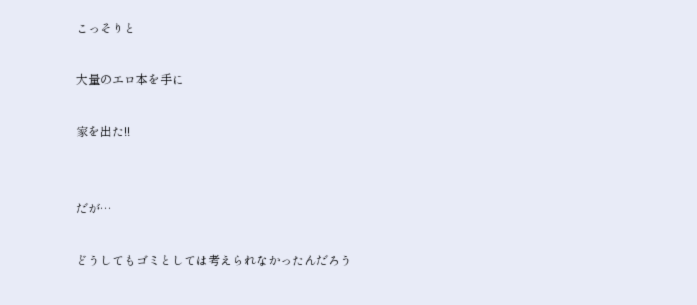こっそりと

大量のエロ本を手に

家を出た!!


だが…

どうしてもゴミとしては考えられなかったんだろう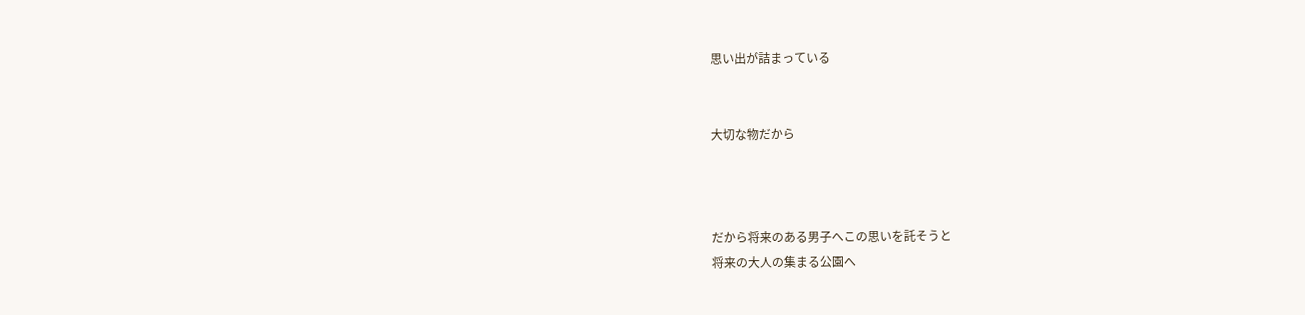思い出が詰まっている


大切な物だから



だから将来のある男子へこの思いを託そうと
将来の大人の集まる公園へ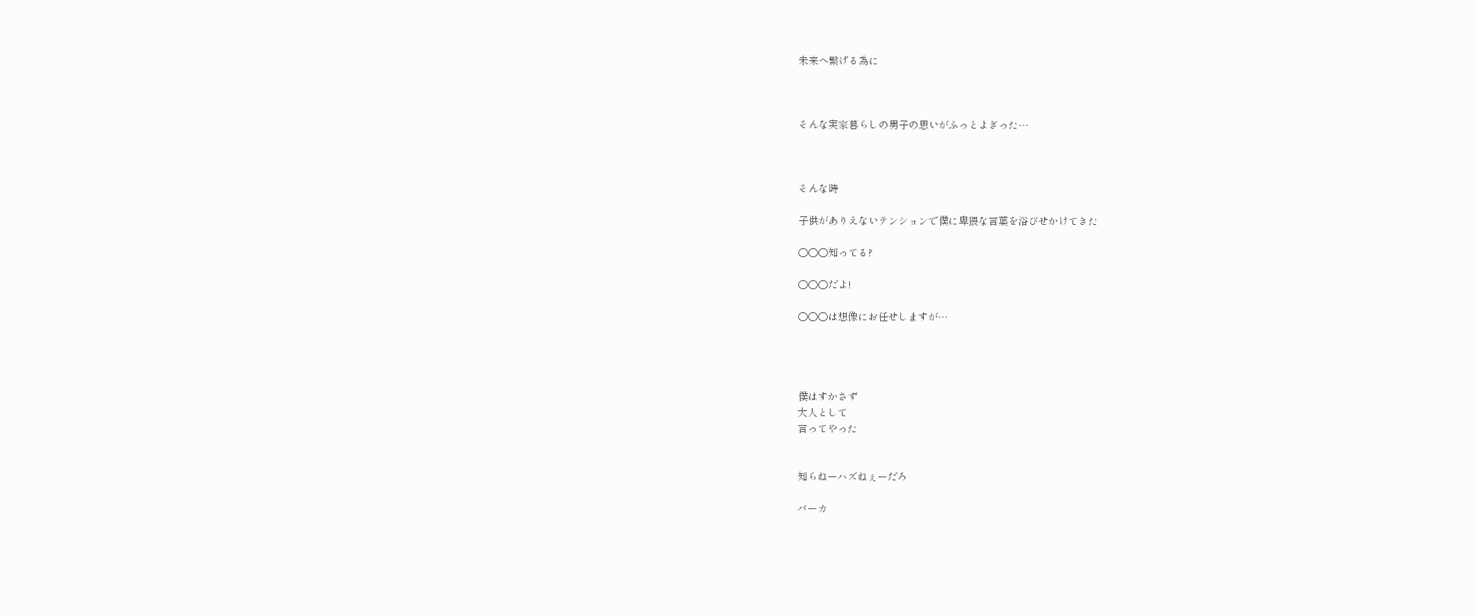未来へ繋げる為に



そんな実家暮らしの男子の思いがふっとよぎった…



そんな時

子供がありえないテンションで僕に卑猥な言葉を浴びせかけてきた

○○○知ってる?

○○○だよ!

○○○は想像にお任せしますが…




僕はすかさず
大人として
言ってやった


知らねーハズねぇーだろ

バーカ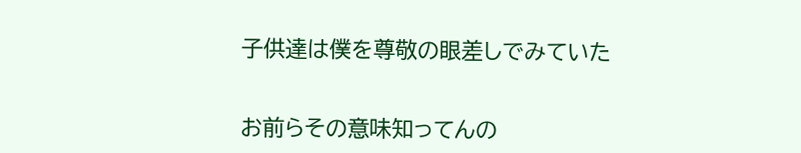子供達は僕を尊敬の眼差しでみていた


お前らその意味知ってんの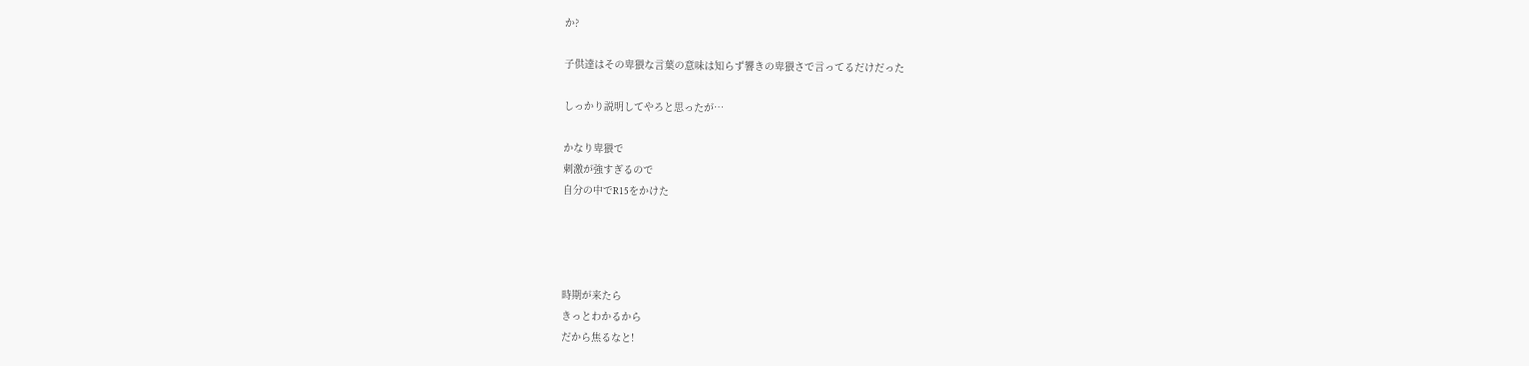か?

子供達はその卑猥な言葉の意味は知らず響きの卑猥さで言ってるだけだった

しっかり説明してやろと思ったが…

かなり卑猥で
刺激が強すぎるので
自分の中でR15をかけた




時期が来たら
きっとわかるから
だから焦るなと!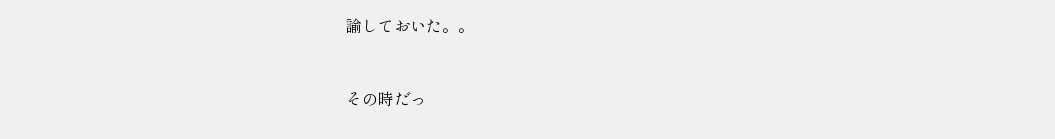諭しておいた。。


その時だっ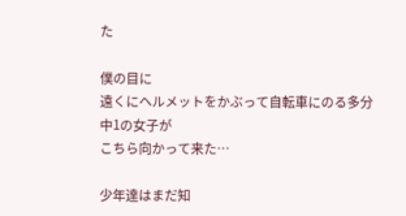た

僕の目に
遠くにヘルメットをかぶって自転車にのる多分
中1の女子が
こちら向かって来た…

少年達はまだ知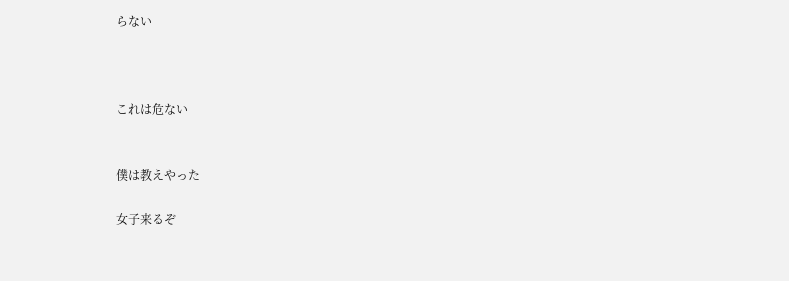らない



これは危ない


僕は教えやった

女子来るぞ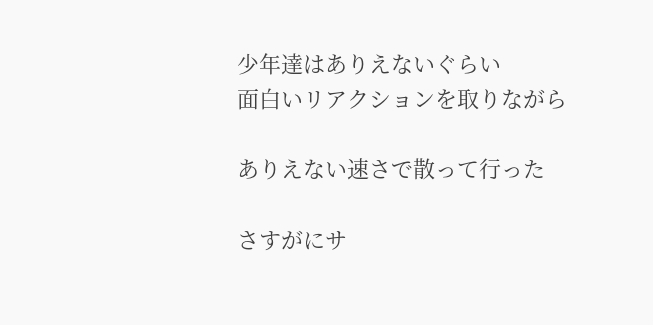少年達はありえないぐらい
面白いリアクションを取りながら

ありえない速さで散って行った

さすがにサ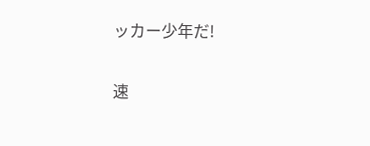ッカー少年だ!

速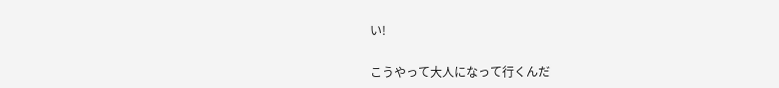い!


こうやって大人になって行くんだ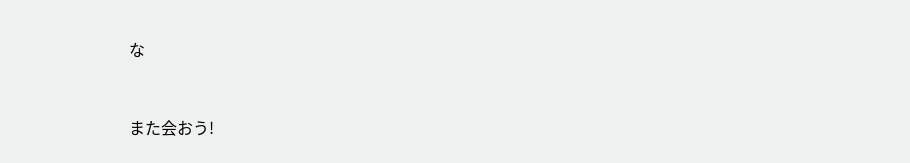な



また会おう!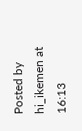Posted by hi_ikemen at 16:13